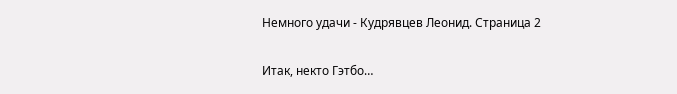Немного удачи - Кудрявцев Леонид. Страница 2

Итак, некто Гэтбо…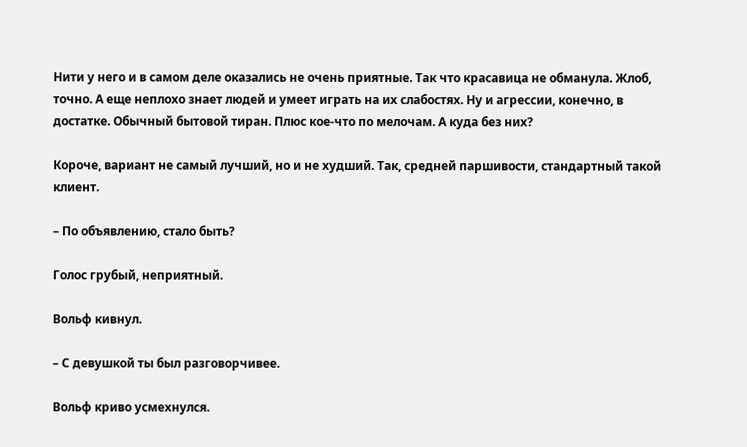Нити у него и в самом деле оказались не очень приятные. Так что красавица не обманула. Жлоб, точно. А еще неплохо знает людей и умеет играть на их слабостях. Ну и агрессии, конечно, в достатке. Обычный бытовой тиран. Плюс кое-что по мелочам. А куда без них?

Короче, вариант не самый лучший, но и не худший. Так, средней паршивости, стандартный такой клиент.

– По объявлению, стало быть?

Голос грубый, неприятный.

Вольф кивнул.

– С девушкой ты был разговорчивее.

Вольф криво усмехнулся.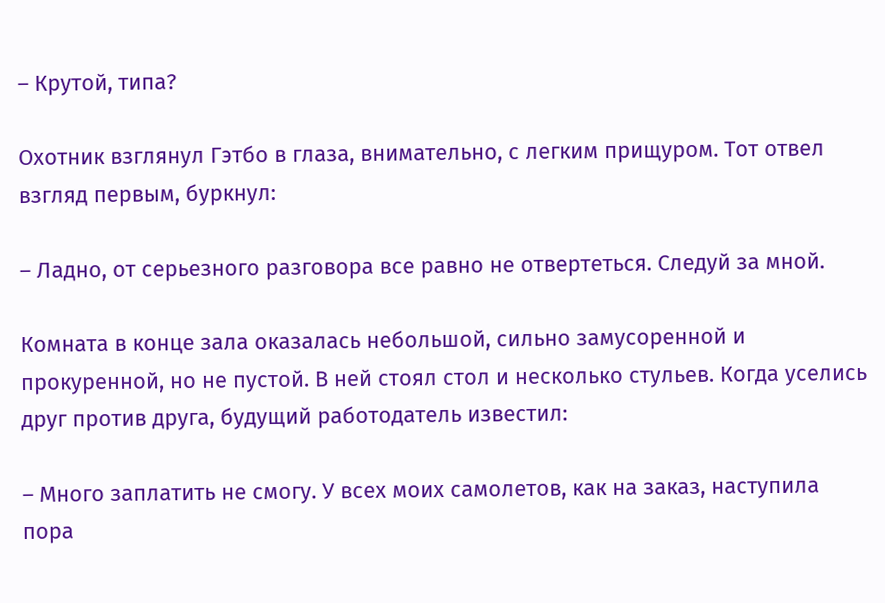– Крутой, типа?

Охотник взглянул Гэтбо в глаза, внимательно, с легким прищуром. Тот отвел взгляд первым, буркнул:

– Ладно, от серьезного разговора все равно не отвертеться. Следуй за мной.

Комната в конце зала оказалась небольшой, сильно замусоренной и прокуренной, но не пустой. В ней стоял стол и несколько стульев. Когда уселись друг против друга, будущий работодатель известил:

– Много заплатить не смогу. У всех моих самолетов, как на заказ, наступила пора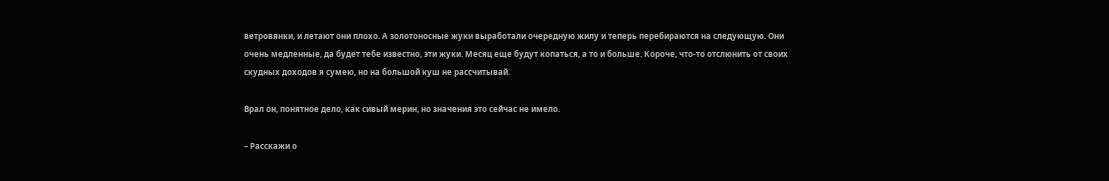ветровянки, и летают они плохо. А золотоносные жуки выработали очередную жилу и теперь перебираются на следующую. Они очень медленные, да будет тебе известно, эти жуки. Месяц еще будут копаться, а то и больше. Короче, что-то отслюнить от своих скудных доходов я сумею, но на большой куш не рассчитывай.

Врал он, понятное дело, как сивый мерин, но значения это сейчас не имело.

– Расскажи о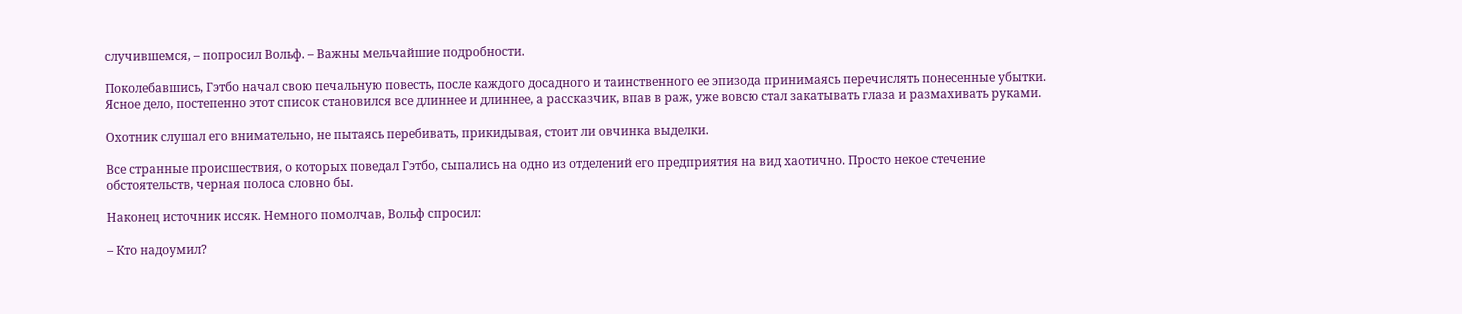случившемся, – попросил Вольф. – Важны мельчайшие подробности.

Поколебавшись, Гэтбо начал свою печальную повесть, после каждого досадного и таинственного ее эпизода принимаясь перечислять понесенные убытки. Ясное дело, постепенно этот список становился все длиннее и длиннее, а рассказчик, впав в раж, уже вовсю стал закатывать глаза и размахивать руками.

Охотник слушал его внимательно, не пытаясь перебивать, прикидывая, стоит ли овчинка выделки.

Все странные происшествия, о которых поведал Гэтбо, сыпались на одно из отделений его предприятия на вид хаотично. Просто некое стечение обстоятельств, черная полоса словно бы.

Наконец источник иссяк. Немного помолчав, Вольф спросил:

– Кто надоумил?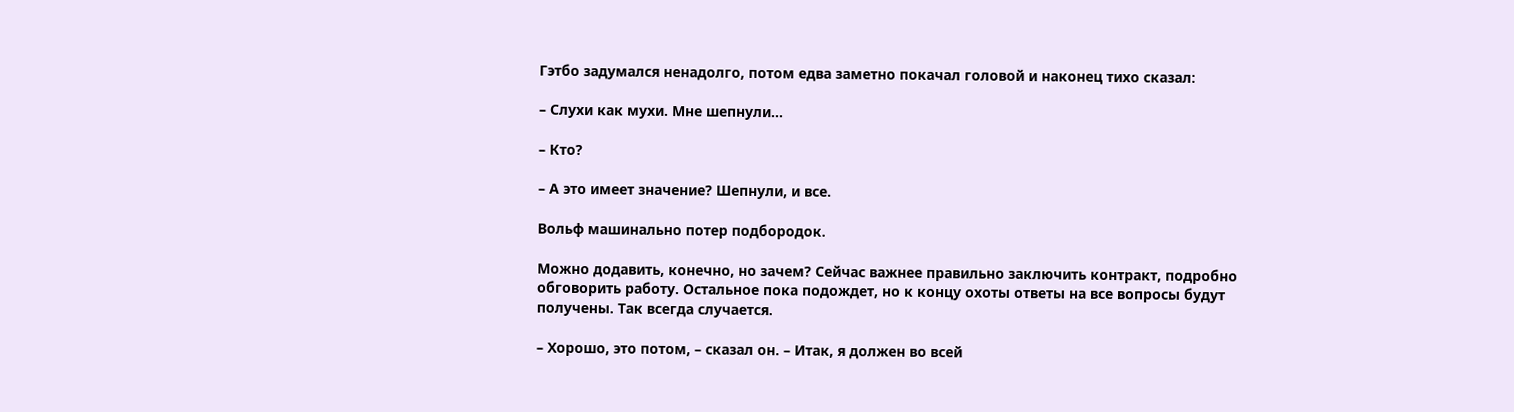Гэтбо задумался ненадолго, потом едва заметно покачал головой и наконец тихо сказал:

– Слухи как мухи. Мне шепнули…

– Кто?

– А это имеет значение? Шепнули, и все.

Вольф машинально потер подбородок.

Можно додавить, конечно, но зачем? Сейчас важнее правильно заключить контракт, подробно обговорить работу. Остальное пока подождет, но к концу охоты ответы на все вопросы будут получены. Так всегда случается.

– Хорошо, это потом, – сказал он. – Итак, я должен во всей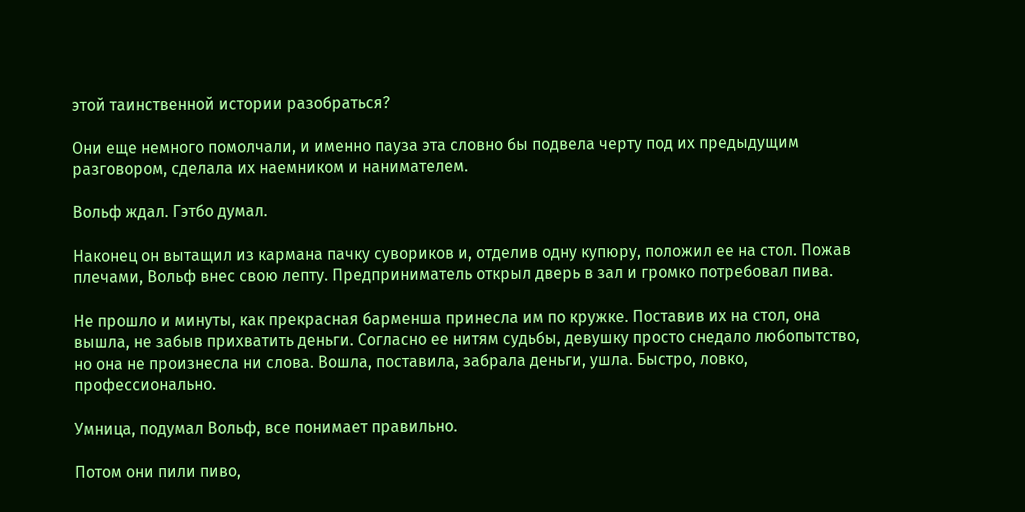этой таинственной истории разобраться?

Они еще немного помолчали, и именно пауза эта словно бы подвела черту под их предыдущим разговором, сделала их наемником и нанимателем.

Вольф ждал. Гэтбо думал.

Наконец он вытащил из кармана пачку сувориков и, отделив одну купюру, положил ее на стол. Пожав плечами, Вольф внес свою лепту. Предприниматель открыл дверь в зал и громко потребовал пива.

Не прошло и минуты, как прекрасная барменша принесла им по кружке. Поставив их на стол, она вышла, не забыв прихватить деньги. Согласно ее нитям судьбы, девушку просто снедало любопытство, но она не произнесла ни слова. Вошла, поставила, забрала деньги, ушла. Быстро, ловко, профессионально.

Умница, подумал Вольф, все понимает правильно.

Потом они пили пиво,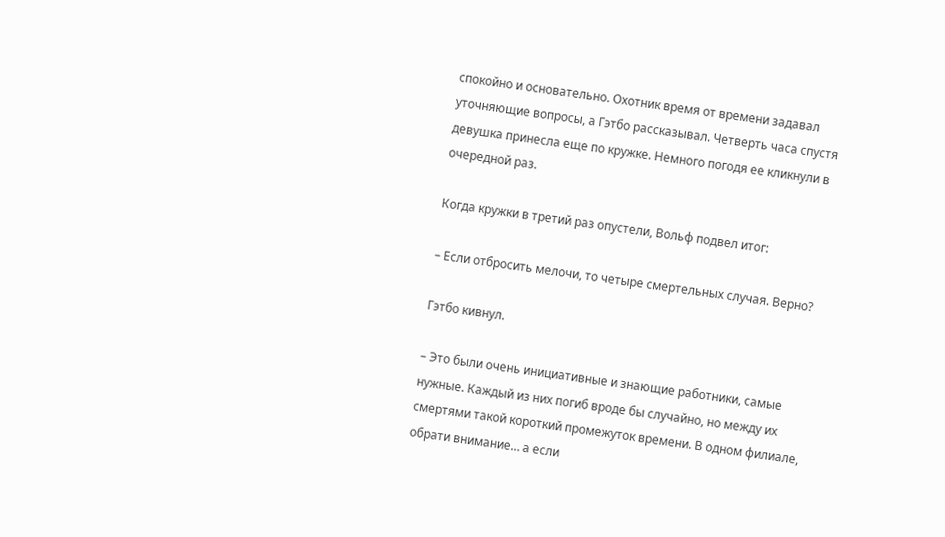спокойно и основательно. Охотник время от времени задавал уточняющие вопросы, а Гэтбо рассказывал. Четверть часа спустя девушка принесла еще по кружке. Немного погодя ее кликнули в очередной раз.

Когда кружки в третий раз опустели, Вольф подвел итог:

– Если отбросить мелочи, то четыре смертельных случая. Верно?

Гэтбо кивнул.

– Это были очень инициативные и знающие работники, самые нужные. Каждый из них погиб вроде бы случайно, но между их смертями такой короткий промежуток времени. В одном филиале, обрати внимание… а если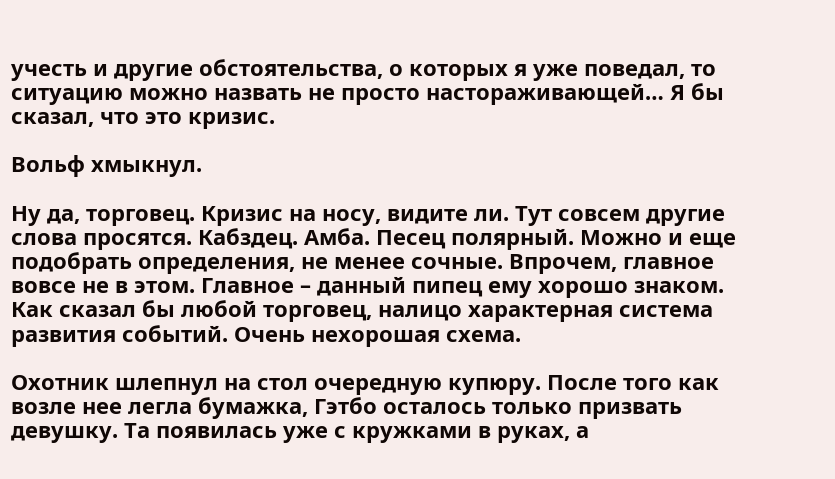учесть и другие обстоятельства, о которых я уже поведал, то ситуацию можно назвать не просто настораживающей… Я бы сказал, что это кризис.

Вольф хмыкнул.

Ну да, торговец. Кризис на носу, видите ли. Тут совсем другие слова просятся. Кабздец. Амба. Песец полярный. Можно и еще подобрать определения, не менее сочные. Впрочем, главное вовсе не в этом. Главное – данный пипец ему хорошо знаком. Как сказал бы любой торговец, налицо характерная система развития событий. Очень нехорошая схема.

Охотник шлепнул на стол очередную купюру. После того как возле нее легла бумажка, Гэтбо осталось только призвать девушку. Та появилась уже с кружками в руках, а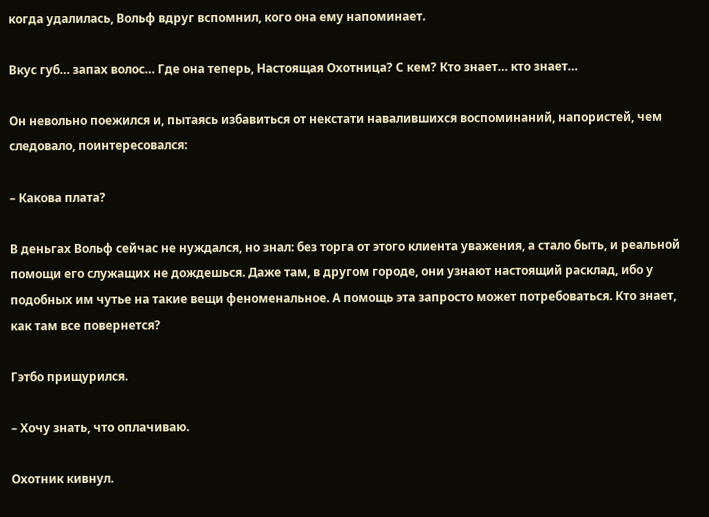когда удалилась, Вольф вдруг вспомнил, кого она ему напоминает.

Вкус губ… запах волос… Где она теперь, Настоящая Охотница? С кем? Кто знает… кто знает…

Он невольно поежился и, пытаясь избавиться от некстати навалившихся воспоминаний, напористей, чем следовало, поинтересовался:

– Какова плата?

В деньгах Вольф сейчас не нуждался, но знал: без торга от этого клиента уважения, а стало быть, и реальной помощи его служащих не дождешься. Даже там, в другом городе, они узнают настоящий расклад, ибо у подобных им чутье на такие вещи феноменальное. А помощь эта запросто может потребоваться. Кто знает, как там все повернется?

Гэтбо прищурился.

– Хочу знать, что оплачиваю.

Охотник кивнул.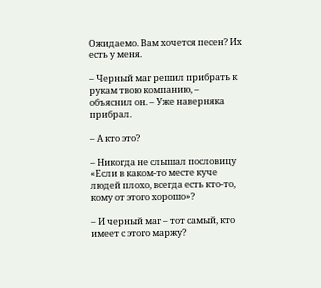Ожидаемо. Вам хочется песен? Их есть у меня.

– Черный маг решил прибрать к рукам твою компанию, – объяснил он. – Уже наверняка прибрал.

– А кто это?

– Никогда не слышал пословицу «Если в каком-то месте куче людей плохо, всегда есть кто-то, кому от этого хорошо»?

– И черный маг – тот самый, кто имеет с этого маржу?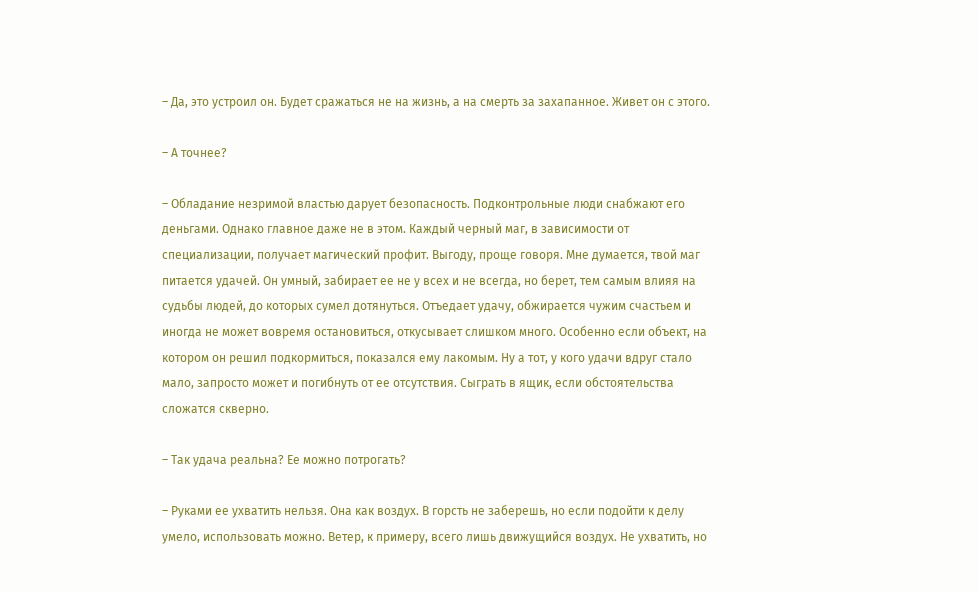– Да, это устроил он. Будет сражаться не на жизнь, а на смерть за захапанное. Живет он с этого.

– А точнее?

– Обладание незримой властью дарует безопасность. Подконтрольные люди снабжают его деньгами. Однако главное даже не в этом. Каждый черный маг, в зависимости от специализации, получает магический профит. Выгоду, проще говоря. Мне думается, твой маг питается удачей. Он умный, забирает ее не у всех и не всегда, но берет, тем самым влияя на судьбы людей, до которых сумел дотянуться. Отъедает удачу, обжирается чужим счастьем и иногда не может вовремя остановиться, откусывает слишком много. Особенно если объект, на котором он решил подкормиться, показался ему лакомым. Ну а тот, у кого удачи вдруг стало мало, запросто может и погибнуть от ее отсутствия. Сыграть в ящик, если обстоятельства сложатся скверно.

– Так удача реальна? Ее можно потрогать?

– Руками ее ухватить нельзя. Она как воздух. В горсть не заберешь, но если подойти к делу умело, использовать можно. Ветер, к примеру, всего лишь движущийся воздух. Не ухватить, но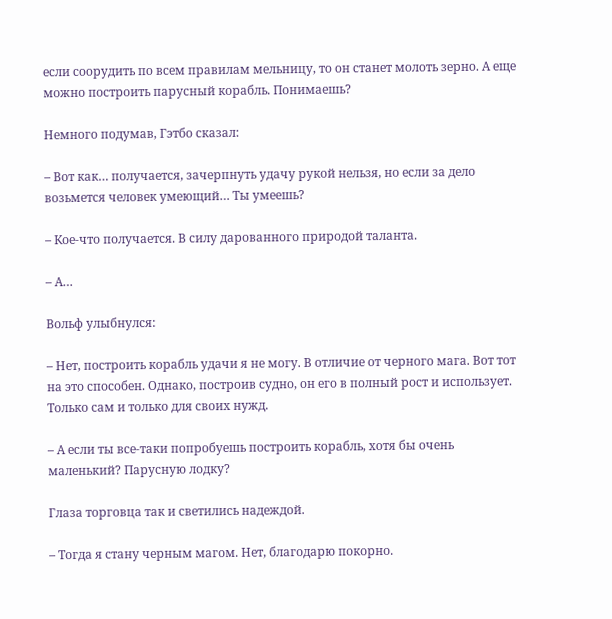если соорудить по всем правилам мельницу, то он станет молоть зерно. А еще можно построить парусный корабль. Понимаешь?

Немного подумав, Гэтбо сказал:

– Вот как… получается, зачерпнуть удачу рукой нельзя, но если за дело возьмется человек умеющий… Ты умеешь?

– Кое-что получается. В силу дарованного природой таланта.

– А…

Вольф улыбнулся:

– Нет, построить корабль удачи я не могу. В отличие от черного мага. Вот тот на это способен. Однако, построив судно, он его в полный рост и использует. Только сам и только для своих нужд.

– А если ты все-таки попробуешь построить корабль, хотя бы очень маленький? Парусную лодку?

Глаза торговца так и светились надеждой.

– Тогда я стану черным магом. Нет, благодарю покорно.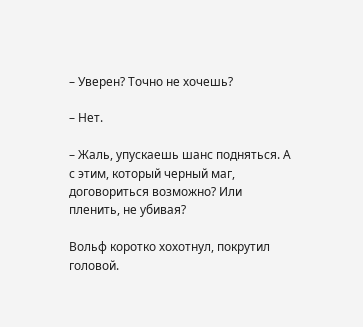– Уверен? Точно не хочешь?

– Нет.

– Жаль, упускаешь шанс подняться. А с этим, который черный маг, договориться возможно? Или пленить, не убивая?

Вольф коротко хохотнул, покрутил головой.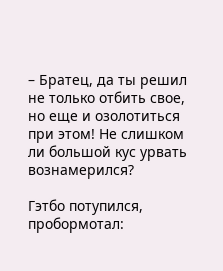– Братец, да ты решил не только отбить свое, но еще и озолотиться при этом! Не слишком ли большой кус урвать вознамерился?

Гэтбо потупился, пробормотал: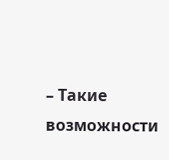– Такие возможности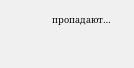пропадают…